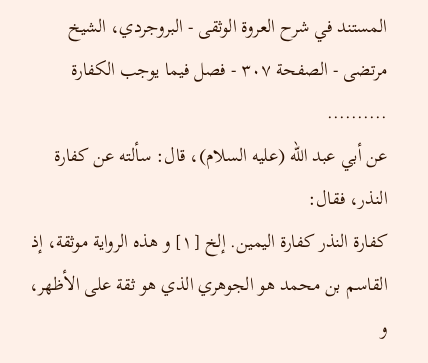المستند في شرح العروة الوثقى - البروجردي، الشيخ مرتضى - الصفحة ٣٠٧ - فصل فيما يوجب الكفارة
..........
عن أبي عبد اللّه (عليه السلام)، قال: سألته عن كفارة النذر، فقال:
كفارة النذر كفارة اليمين. إلخ [١] و هذه الرواية موثقة، إذ القاسم بن محمد هو الجوهري الذي هو ثقة على الأظهر، و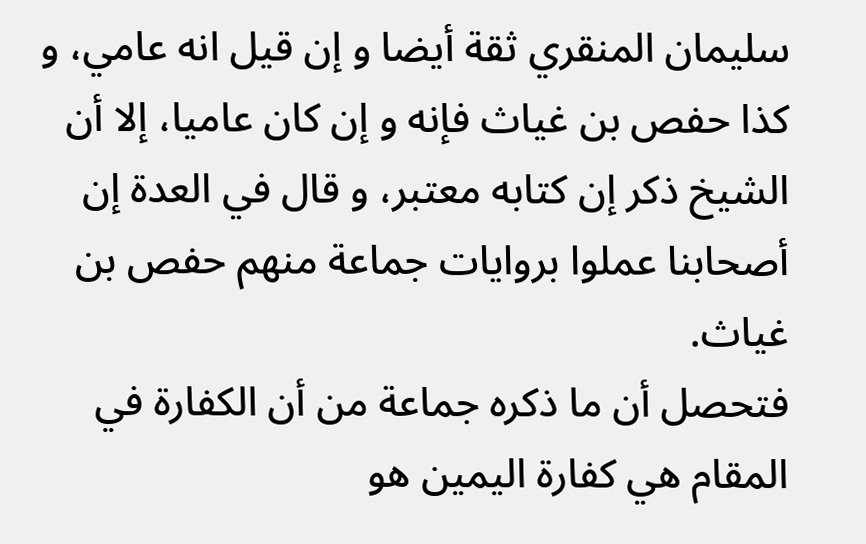سليمان المنقري ثقة أيضا و إن قيل انه عامي، و كذا حفص بن غياث فإنه و إن كان عاميا، إلا أن الشيخ ذكر إن كتابه معتبر، و قال في العدة إن أصحابنا عملوا بروايات جماعة منهم حفص بن غياث.
فتحصل أن ما ذكره جماعة من أن الكفارة في المقام هي كفارة اليمين هو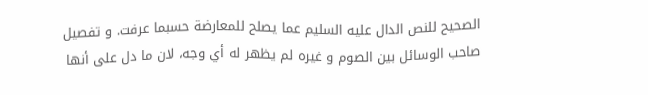الصحيح للنص الدال عليه السليم عما يصلح للمعارضة حسبما عرفت. و تفصيل صاحب الوسائل بين الصوم و غيره لم يظهر له أي وجه، لان ما دل على أنها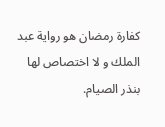كفارة رمضان هو رواية عبد الملك و لا اختصاص لها بنذر الصيام.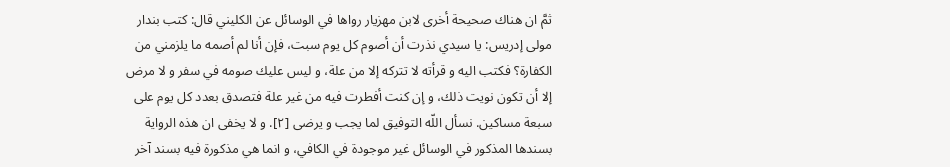ثمَّ ان هناك صحيحة أخرى لابن مهزيار رواها في الوسائل عن الكليني قال: كتب بندار مولى إدريس: يا سيدي نذرت أن أصوم كل يوم سبت، فإن أنا لم أصمه ما يلزمني من الكفارة؟ فكتب اليه و قرأته لا تتركه إلا من علة، و ليس عليك صومه في سفر و لا مرض إلا أن تكون نويت ذلك، و إن كنت أفطرت فيه من غير علة فتصدق بعدد كل يوم على سبعة مساكين. نسأل اللّه التوفيق لما يجب و يرضى [٢]. و لا يخفى ان هذه الرواية بسندها المذكور في الوسائل غير موجودة في الكافي، و انما هي مذكورة فيه بسند آخر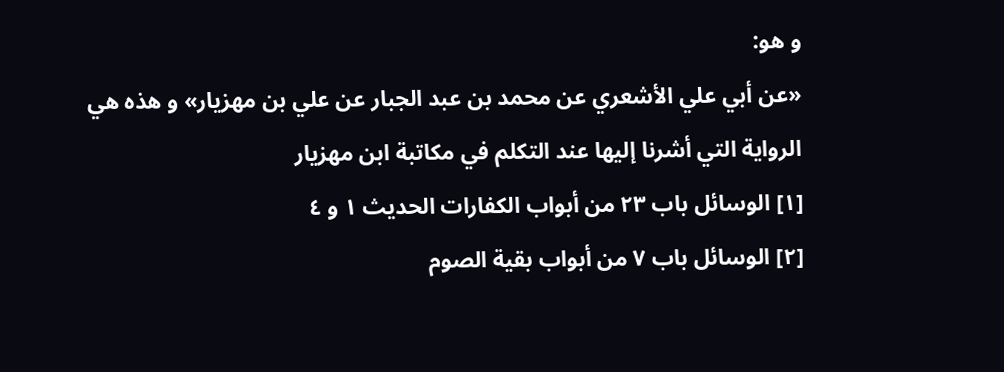و هو:
«عن أبي علي الأشعري عن محمد بن عبد الجبار عن علي بن مهزيار» و هذه هي الرواية التي أشرنا إليها عند التكلم في مكاتبة ابن مهزيار
[١] الوسائل باب ٢٣ من أبواب الكفارات الحديث ١ و ٤
[٢] الوسائل باب ٧ من أبواب بقية الصوم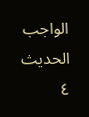الواجب الحديث ٤